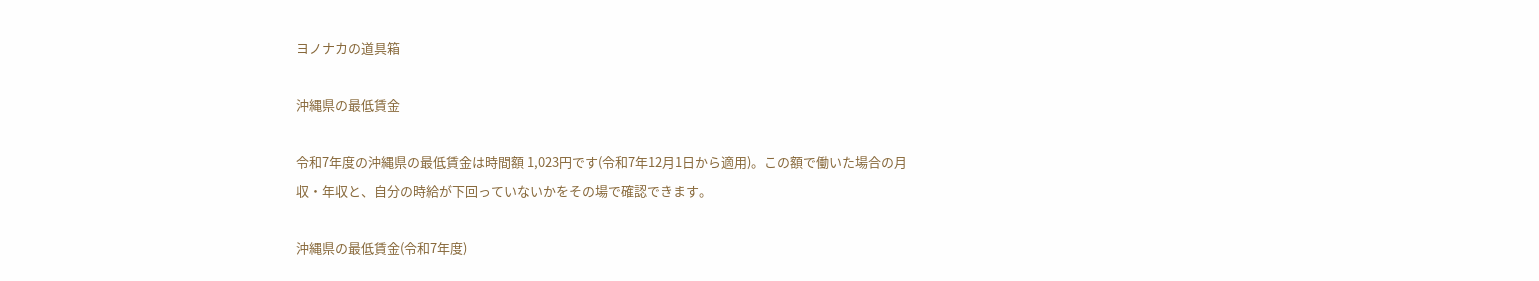ヨノナカの道具箱

沖縄県の最低賃金

令和7年度の沖縄県の最低賃金は時間額 1,023円です(令和7年12月1日から適用)。この額で働いた場合の月収・年収と、自分の時給が下回っていないかをその場で確認できます。

沖縄県の最低賃金(令和7年度)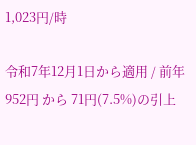1,023円/時

令和7年12月1日から適用 / 前年 952円 から 71円(7.5%)の引上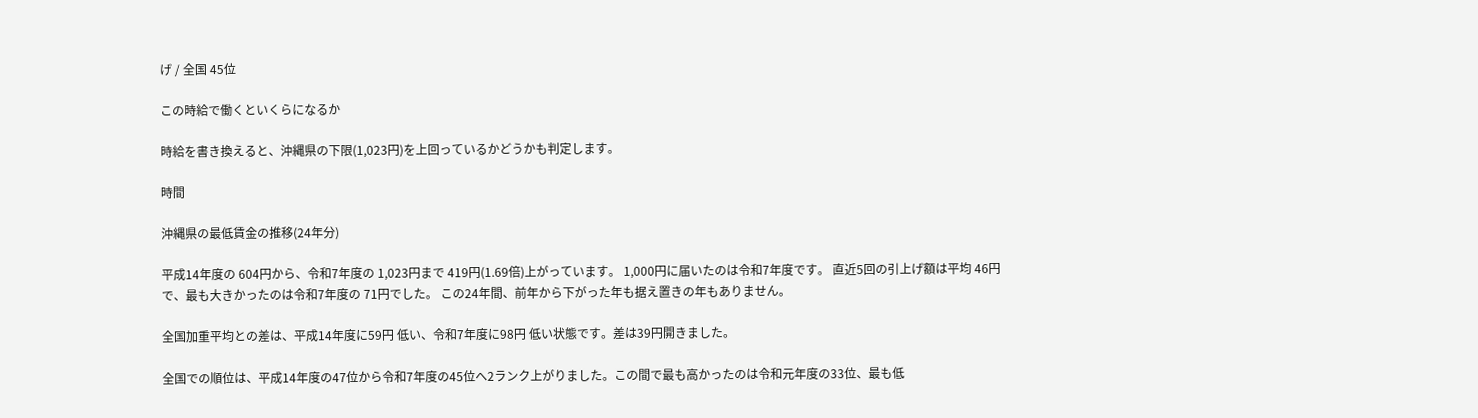げ / 全国 45位

この時給で働くといくらになるか

時給を書き換えると、沖縄県の下限(1,023円)を上回っているかどうかも判定します。

時間

沖縄県の最低賃金の推移(24年分)

平成14年度の 604円から、令和7年度の 1,023円まで 419円(1.69倍)上がっています。 1,000円に届いたのは令和7年度です。 直近5回の引上げ額は平均 46円で、最も大きかったのは令和7年度の 71円でした。 この24年間、前年から下がった年も据え置きの年もありません。

全国加重平均との差は、平成14年度に59円 低い、令和7年度に98円 低い状態です。差は39円開きました。

全国での順位は、平成14年度の47位から令和7年度の45位へ2ランク上がりました。この間で最も高かったのは令和元年度の33位、最も低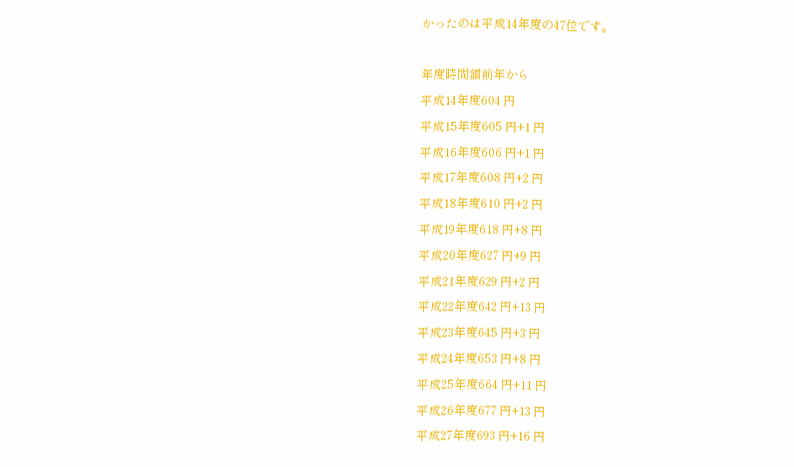かったのは平成14年度の47位です。

年度時間額前年から
平成14年度604 円
平成15年度605 円+1 円
平成16年度606 円+1 円
平成17年度608 円+2 円
平成18年度610 円+2 円
平成19年度618 円+8 円
平成20年度627 円+9 円
平成21年度629 円+2 円
平成22年度642 円+13 円
平成23年度645 円+3 円
平成24年度653 円+8 円
平成25年度664 円+11 円
平成26年度677 円+13 円
平成27年度693 円+16 円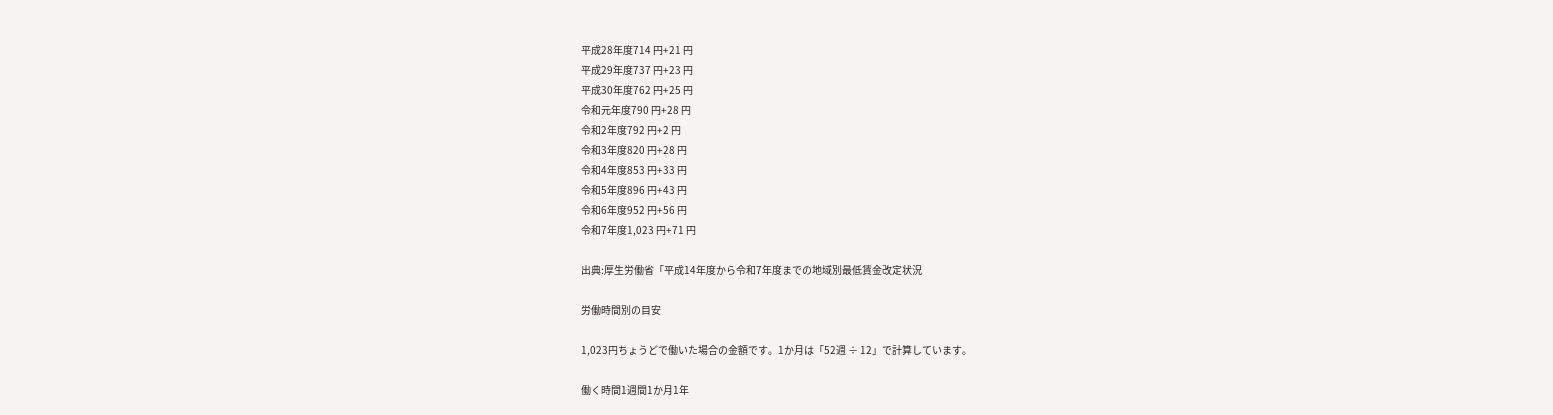平成28年度714 円+21 円
平成29年度737 円+23 円
平成30年度762 円+25 円
令和元年度790 円+28 円
令和2年度792 円+2 円
令和3年度820 円+28 円
令和4年度853 円+33 円
令和5年度896 円+43 円
令和6年度952 円+56 円
令和7年度1,023 円+71 円

出典:厚生労働省「平成14年度から令和7年度までの地域別最低賃金改定状況

労働時間別の目安

1,023円ちょうどで働いた場合の金額です。1か月は「52週 ÷ 12」で計算しています。

働く時間1週間1か月1年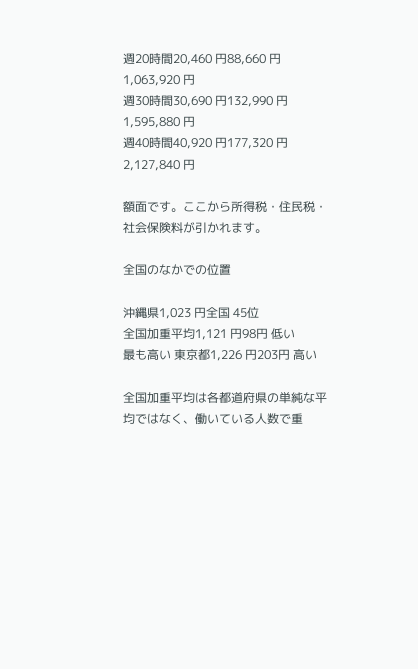週20時間20,460 円88,660 円1,063,920 円
週30時間30,690 円132,990 円1,595,880 円
週40時間40,920 円177,320 円2,127,840 円

額面です。ここから所得税・住民税・社会保険料が引かれます。

全国のなかでの位置

沖縄県1,023 円全国 45位
全国加重平均1,121 円98円 低い
最も高い 東京都1,226 円203円 高い

全国加重平均は各都道府県の単純な平均ではなく、働いている人数で重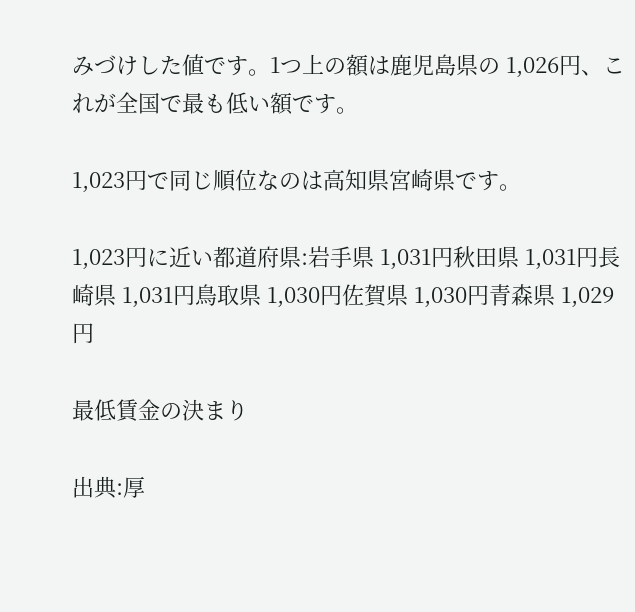みづけした値です。1つ上の額は鹿児島県の 1,026円、これが全国で最も低い額です。

1,023円で同じ順位なのは高知県宮崎県です。

1,023円に近い都道府県:岩手県 1,031円秋田県 1,031円長崎県 1,031円鳥取県 1,030円佐賀県 1,030円青森県 1,029円

最低賃金の決まり

出典:厚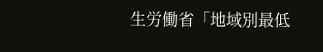生労働省「地域別最低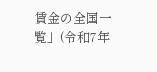賃金の全国一覧」(令和7年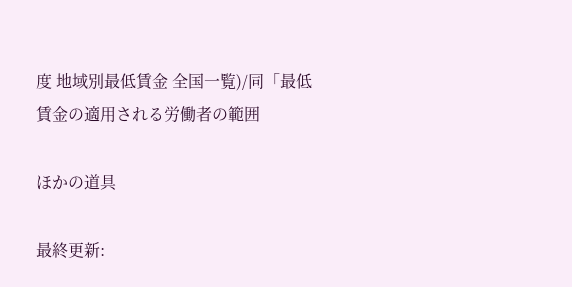度 地域別最低賃金 全国一覧)/同「最低賃金の適用される労働者の範囲

ほかの道具

最終更新: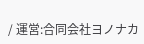/ 運営:合同会社ヨノナカ